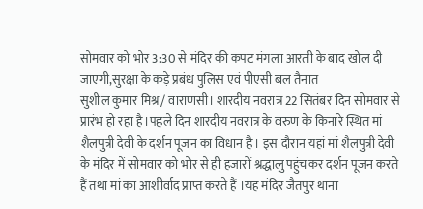सोमवार को भोर 3:30 से मंदिर की कपट मंगला आरती के बाद खोल दी जाएगी,सुरक्षा के कड़े प्रबंध पुलिस एवं पीएसी बल तैनात
सुशील कुमार मिश्र/ वाराणसी। शारदीय नवरात्र 22 सितंबर दिन सोमवार से प्रारंभ हो रहा है।पहले दिन शारदीय नवरात्र के वरुण के किनारे स्थित मां शैलपुत्री देवी के दर्शन पूजन का विधान है। इस दौरान यहां मां शैलपुत्री देवी के मंदिर में सोमवार को भोर से ही हजारों श्रद्धालु पहुंचकर दर्शन पूजन करते हैं तथा मां का आशीर्वाद प्राप्त करते हैं ।यह मंदिर जैतपुर थाना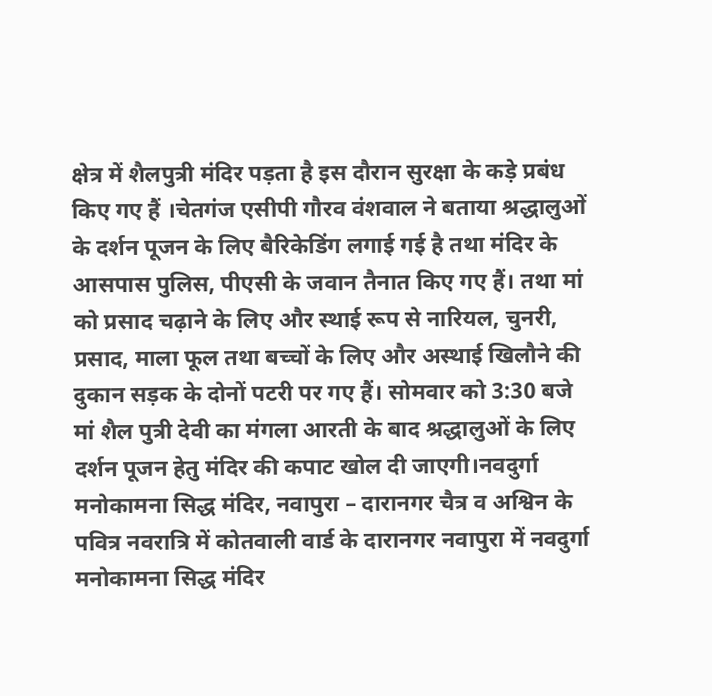क्षेत्र में शैलपुत्री मंदिर पड़ता है इस दौरान सुरक्षा के कड़े प्रबंध किए गए हैं ।चेतगंज एसीपी गौरव वंशवाल ने बताया श्रद्धालुओं के दर्शन पूजन के लिए बैरिकेडिंग लगाई गई है तथा मंदिर के आसपास पुलिस, पीएसी के जवान तैनात किए गए हैं। तथा मां को प्रसाद चढ़ाने के लिए और स्थाई रूप से नारियल, चुनरी, प्रसाद, माला फूल तथा बच्चों के लिए और अस्थाई खिलौने की दुकान सड़क के दोनों पटरी पर गए हैं। सोमवार को 3:30 बजे मां शैल पुत्री देवी का मंगला आरती के बाद श्रद्धालुओं के लिए दर्शन पूजन हेतु मंदिर की कपाट खोल दी जाएगी।नवदुर्गा मनोकामना सिद्ध मंदिर, नवापुरा – दारानगर चैत्र व अश्विन के पवित्र नवरात्रि में कोतवाली वार्ड के दारानगर नवापुरा में नवदुर्गा मनोकामना सिद्ध मंदिर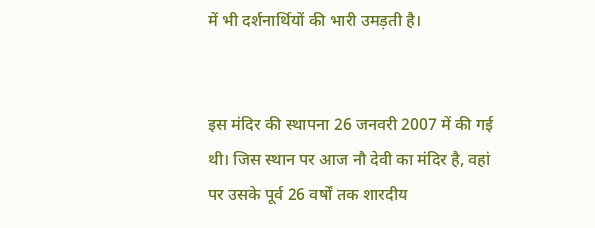में भी दर्शनार्थियों की भारी उमड़ती है।


इस मंदिर की स्थापना 26 जनवरी 2007 में की गई थी। जिस स्थान पर आज नौ देवी का मंदिर है, वहां पर उसके पूर्व 26 वर्षों तक शारदीय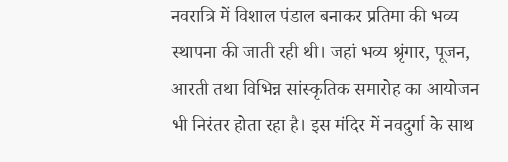नवरात्रि में विशाल पंडाल बनाकर प्रतिमा की भव्य स्थापना की जाती रही थी। जहां भव्य श्रृंगार, पूजन, आरती तथा विभिन्न सांस्कृतिक समारोह का आयोजन भी निरंतर होता रहा है। इस मंदिर में नवदुर्गा के साथ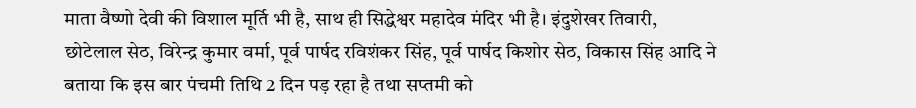माता वैष्णो देवी की विशाल मूर्ति भी है, साथ ही सिद्धेश्वर महादेव मंदिर भी है। इंदुशेखर तिवारी, छोटेलाल सेठ, विरेन्द्र कुमार वर्मा, पूर्व पार्षद रविशंकर सिंह, पूर्व पार्षद किशोर सेठ, विकास सिंह आदि ने बताया कि इस बार पंचमी तिथि 2 दिन पड़ रहा है तथा सप्तमी को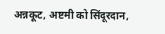अन्नकूट, अष्टमी को सिंदूरदान,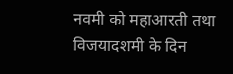नवमी को महाआरती तथा विजयादशमी के दिन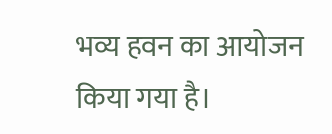भव्य हवन का आयोजन किया गया है।